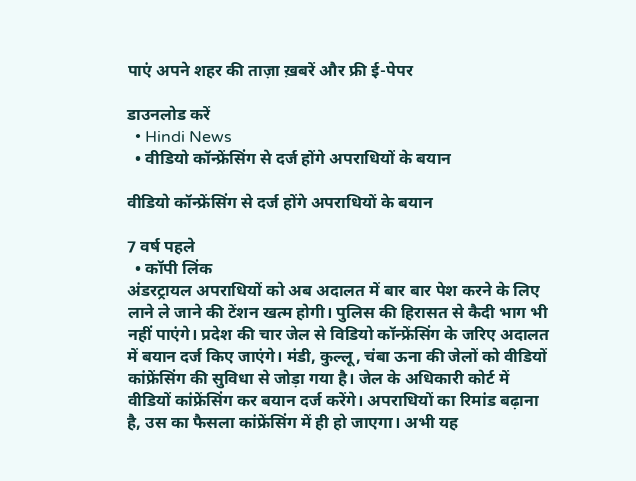पाएं अपने शहर की ताज़ा ख़बरें और फ्री ई-पेपर

डाउनलोड करें
  • Hindi News
  • वीडियो कॉन्फ्रेंसिंग से दर्ज होंगे अपराधियों के बयान

वीडियो कॉन्फ्रेंसिंग से दर्ज होंगे अपराधियों के बयान

7 वर्ष पहले
  • कॉपी लिंक
अंडरट्रायल अपराधियों को अब अदालत में बार बार पेश करने के लिए लाने ले जाने की टेंशन खत्म होगी। पुलिस की हिरासत से कैदी भाग भी नहीं पाएंगे। प्रदेश की चार जेल से विडियो कॉन्फ्रेंसिंग के जरिए अदालत में बयान दर्ज किए जाएंगे। मंडी, कुल्लू, चंबा ऊना की जेलों को वीडियों कांफ्रेंसिंग की सुविधा से जोड़ा गया है। जेल के अधिकारी कोर्ट में वीडियों कांफ्रेंसिंग कर बयान दर्ज करेंगे। अपराधियों का रिमांड बढ़ाना है, उस का फैसला कांफ्रेंसिंग में ही हो जाएगा। अभी यह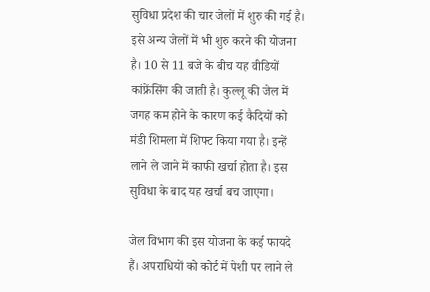सुविधा प्रदेश की चार जेलों में शुरु की गई है। इसे अन्य जेलों में भी शुरु करने की योजना है। 10 से 11 बजे के बीच यह वीडियों कांफ्रेंसिंग की जाती है। कुल्लू की जेल में जगह कम होने के कारण कई कैदियों को मंडी शिमला में शिफ्ट किया गया है। इन्हें लाने ले जाने में काफी खर्चा होता है। इस सुविधा के बाद यह खर्चा बच जाएगा।

जेल विभाग की इस योजना के कई फायदे हैं। अपराधियों को कोर्ट में पेशी पर लाने ले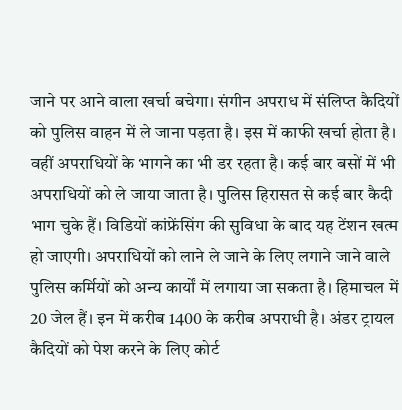जाने पर आने वाला खर्चा बचेगा। संगीन अपराध में संलिप्त कैदियों को पुलिस वाहन में ले जाना पड़ता है। इस में काफी खर्चा होता है। वहीं अपराधियों के भागने का भी डर रहता है। कई बार बसों में भी अपराधियों को ले जाया जाता है। पुलिस हिरासत से कई बार कैदी भाग चुके हैं। विडियों कांफ्रेंसिंग की सुविधा के बाद यह टेंशन खत्म हो जाएगी। अपराधियों को लाने ले जाने के लिए लगाने जाने वाले पुलिस कर्मियों को अन्य कार्यों में लगाया जा सकता है। हिमाचल में 20 जेल हैं। इन में करीब 1400 के करीब अपराधी है। अंडर ट्रायल कैदियों को पेश करने के लिए कोर्ट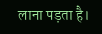लाना पड़ता है।